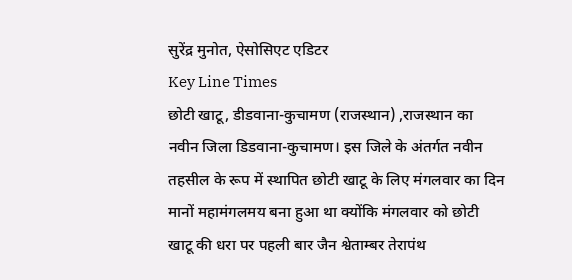सुरेंद्र मुनोत, ऐसोसिएट एडिटर
Key Line Times
छोटी खाटू, डीडवाना-कुचामण (राजस्थान) ,राजस्थान का नवीन जिला डिडवाना-कुचामण। इस जिले के अंतर्गत नवीन तहसील के रूप में स्थापित छोटी खाटू के लिए मंगलवार का दिन मानों महामंगलमय बना हुआ था क्योंकि मंगलवार को छोटी खाटू की धरा पर पहली बार जैन श्वेताम्बर तेरापंथ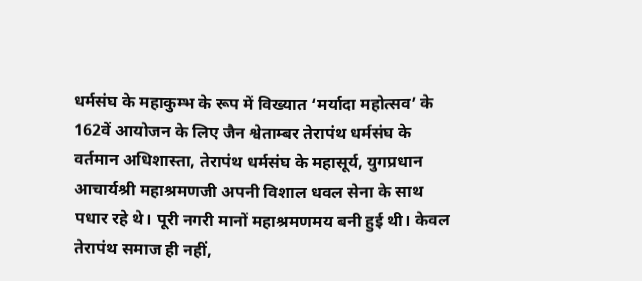धर्मसंघ के महाकुम्भ के रूप में विख्यात ‘मर्यादा महोत्सव’ के 162वें आयोजन के लिए जैन श्वेताम्बर तेरापंथ धर्मसंघ के वर्तमान अधिशास्ता, तेरापंथ धर्मसंघ के महासूर्य, युगप्रधान आचार्यश्री महाश्रमणजी अपनी विशाल धवल सेना के साथ पधार रहे थे। पूरी नगरी मानों महाश्रमणमय बनी हुई थी। केवल तेरापंथ समाज ही नहीं,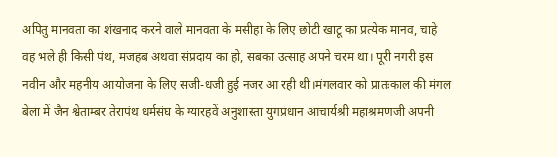अपितु मानवता का शंखनाद करने वाले मानवता के मसीहा के लिए छोटी खाटू का प्रत्येक मानव, चाहे वह भले ही किसी पंथ, मजहब अथवा संप्रदाय का हो, सबका उत्साह अपने चरम था। पूरी नगरी इस नवीन और महनीय आयोजना के लिए सजी-धजी हुई नजर आ रही थी।मंगलवार को प्रातःकाल की मंगल बेला में जैन श्वेताम्बर तेरापंथ धर्मसंघ के ग्यारहवें अनुशास्ता युगप्रधान आचार्यश्री महाश्रमणजी अपनी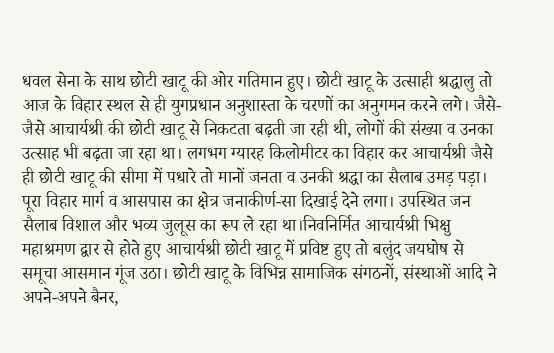धवल सेना के साथ छोटी खाटू की ओर गतिमान हुए। छोटी खाटू के उत्साही श्रद्धालु तो आज के विहार स्थल से ही युगप्रधान अनुशास्ता के चरणों का अनुगमन करने लगे। जैसे-जैसे आचार्यश्री की छोटी खाटू से निकटता बढ़ती जा रही थी, लोगों की संख्या व उनका उत्साह भी बढ़ता जा रहा था। लगभग ग्यारह किलोमीटर का विहार कर आचार्यश्री जैसे ही छोटी खाटू की सीमा में पधारे तो मानों जनता व उनकी श्रद्धा का सैलाब उमड़ पड़ा। पूरा विहार मार्ग व आसपास का क्षेत्र जनाकीर्ण-सा दिखाई देने लगा। उपस्थित जन सैलाब विशाल और भव्य जुलूस का रूप ले रहा था।निवनिर्मित आचार्यश्री भिक्षु महाश्रमण द्वार से होते हुए आचार्यश्री छोटी खाटू में प्रविष्ट हुए तो बलुंद जयघोष से समूचा आसमान गूंज उठा। छोटी खाटू के विभिन्न सामाजिक संगठनों, संस्थाओं आदि ने अपने-अपने बैनर,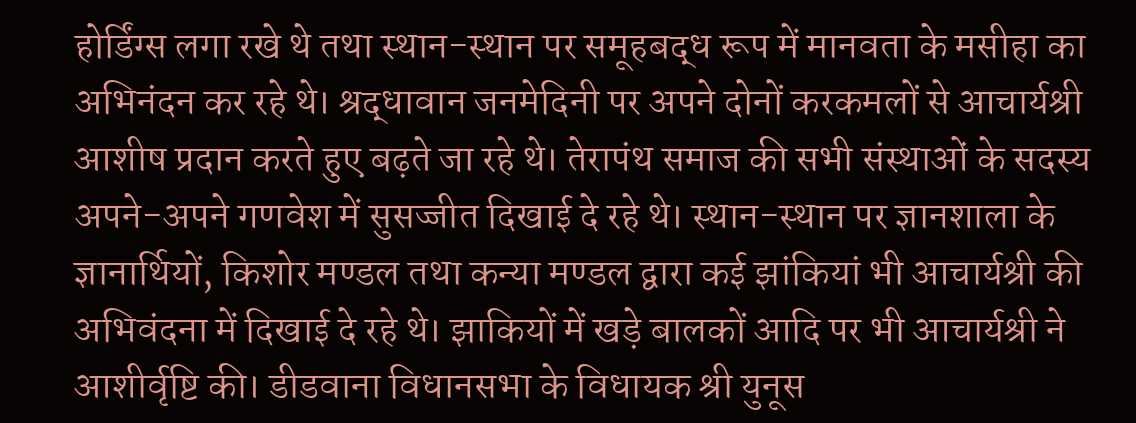होर्डिंग्स लगा रखे थे तथा स्थान-स्थान पर समूहबद्ध रूप में मानवता के मसीहा का अभिनंदन कर रहे थे। श्रद्धावान जनमेदिनी पर अपने दोनों करकमलों से आचार्यश्री आशीष प्रदान करते हुए बढ़ते जा रहे थे। तेरापंथ समाज की सभी संस्थाओं के सदस्य अपने-अपने गणवेश में सुसज्जीत दिखाई दे रहे थे। स्थान-स्थान पर ज्ञानशाला के ज्ञानार्थियों, किशोर मण्डल तथा कन्या मण्डल द्वारा कई झांकियां भी आचार्यश्री की अभिवंदना में दिखाई दे रहे थे। झाकियों में खड़े बालकों आदि पर भी आचार्यश्री ने आशीर्वृष्टि की। डीडवाना विधानसभा के विधायक श्री युनूस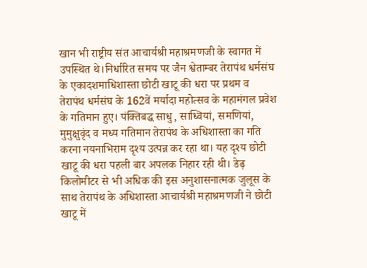खान भी राष्ट्रीय संत आचार्यश्री महाश्रमणजी के स्वागत में उपस्थित थे।निर्धारित समय पर जैन श्वेताम्बर तेरापंथ धर्मसंघ के एकादशमाधिशास्ता छोटी खाटू की धरा पर प्रथम व तेरापंथ धर्मसंघ के 162वें मर्यादा महोत्सव के महामंगल प्रवेश के गतिमान हुए। पंक्तिबद्ध साधु, साध्वियां, समणियां, मुमुक्षुवृंद व मध्य गतिमान तेरापंथ के अधिशास्ता का गति करना नयनाभिराम दृश्य उत्पन्न कर रहा था। यह दृश्य छोटी खाटू की धरा पहली बार अपलक निहार रही थी। डेढ़ किलोमीटर से भी अधिक की इस अनुशासनात्मक जुलूस के साथ तेरापंथ के अधिशास्ता आचार्यश्री महाश्रमणजी ने छोटी खाटू में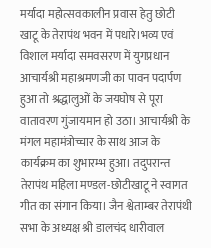मर्यादा महोत्सवकालीन प्रवास हेतु छोटी खाटू के तेरापंथ भवन में पधारे।भव्य एवं विशाल मर्यादा समवसरण में युगप्रधान आचार्यश्री महाश्रमणजी का पावन पदार्पण हुआ तो श्रद्धालुओं के जयघोष से पूरा वातावरण गुंजायमान हो उठा। आचार्यश्री के मंगल महामंत्रोच्चार के साथ आज के कार्यक्रम का शुभारम्भ हुआ। तदुपरान्त तेरापंथ महिला मण्डल-छोटीखाटू ने स्वागत गीत का संगान किया। जैन श्वेताम्बर तेरापंथी सभा के अध्यक्ष श्री डालचंद धारीवाल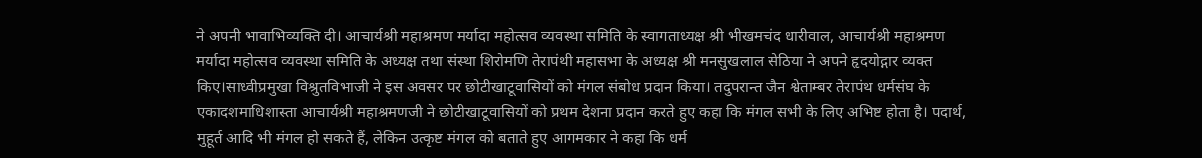ने अपनी भावाभिव्यक्ति दी। आचार्यश्री महाश्रमण मर्यादा महोत्सव व्यवस्था समिति के स्वागताध्यक्ष श्री भीखमचंद धारीवाल, आचार्यश्री महाश्रमण मर्यादा महोत्सव व्यवस्था समिति के अध्यक्ष तथा संस्था शिरोमणि तेरापंथी महासभा के अध्यक्ष श्री मनसुखलाल सेठिया ने अपने हृदयोद्गार व्यक्त किए।साध्वीप्रमुखा विश्रुतविभाजी ने इस अवसर पर छोटीखाटूवासियों को मंगल संबोध प्रदान किया। तदुपरान्त जैन श्वेताम्बर तेरापंथ धर्मसंघ के एकादशमाधिशास्ता आचार्यश्री महाश्रमणजी ने छोटीखाटूवासियों को प्रथम देशना प्रदान करते हुए कहा कि मंगल सभी के लिए अभिष्ट होता है। पदार्थ, मुहूर्त आदि भी मंगल हो सकते हैं, लेकिन उत्कृष्ट मंगल को बताते हुए आगमकार ने कहा कि धर्म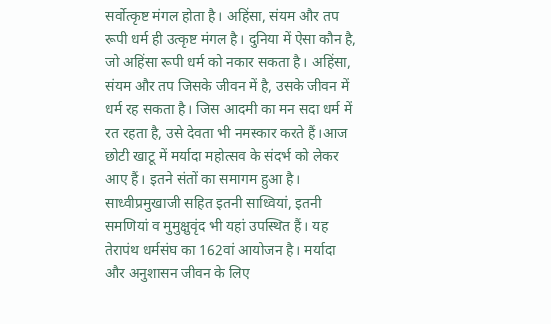सर्वोत्कृष्ट मंगल होता है। अहिंसा, संयम और तप रूपी धर्म ही उत्कृष्ट मंगल है। दुनिया में ऐसा कौन है, जो अहिंसा रूपी धर्म को नकार सकता है। अहिंसा, संयम और तप जिसके जीवन में है, उसके जीवन में धर्म रह सकता है। जिस आदमी का मन सदा धर्म में रत रहता है, उसे देवता भी नमस्कार करते हैं।आज छोटी खाटू में मर्यादा महोत्सव के संदर्भ को लेकर आए हैं। इतने संतों का समागम हुआ है। साध्वीप्रमुखाजी सहित इतनी साध्वियां, इतनी समणियां व मुमुक्षुवृंद भी यहां उपस्थित हैं। यह तेरापंथ धर्मसंघ का 162वां आयोजन है। मर्यादा और अनुशासन जीवन के लिए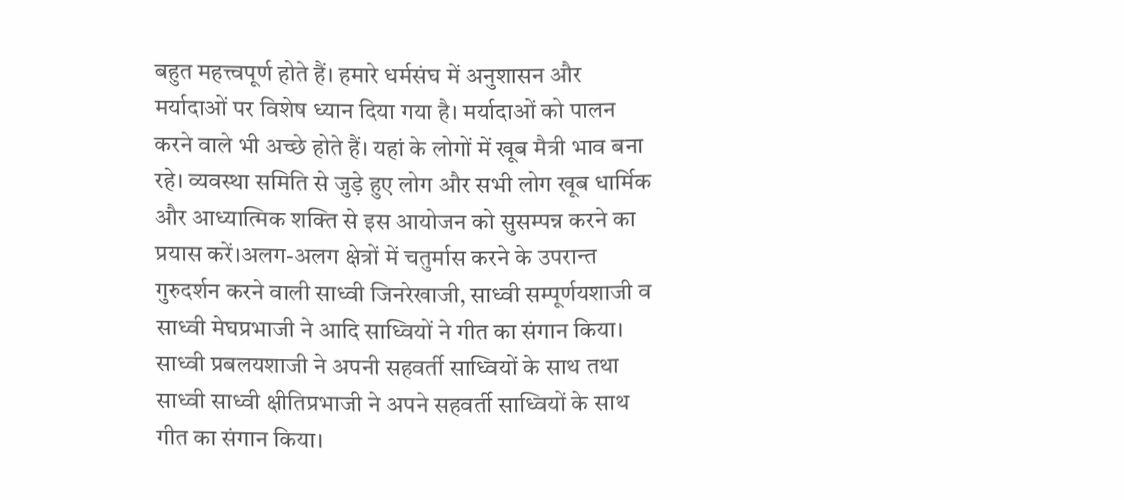बहुत महत्त्वपूर्ण होते हैं। हमारे धर्मसंघ में अनुशासन और मर्यादाओं पर विशेष ध्यान दिया गया है। मर्यादाओं को पालन करने वाले भी अच्छे होते हैं। यहां के लोगों में खूब मैत्री भाव बना रहे। व्यवस्था समिति से जुड़े हुए लोग और सभी लोग खूब धार्मिक और आध्यात्मिक शक्ति से इस आयोजन को सुसम्पन्न करने का प्रयास करें।अलग-अलग क्षेत्रों में चतुर्मास करने के उपरान्त गुरुदर्शन करने वाली साध्वी जिनरेखाजी, साध्वी सम्पूर्णयशाजी व साध्वी मेघप्रभाजी ने आदि साध्वियों ने गीत का संगान किया। साध्वी प्रबलयशाजी ने अपनी सहवर्ती साध्वियों के साथ तथा साध्वी साध्वी क्षीतिप्रभाजी ने अपने सहवर्ती साध्वियों के साथ गीत का संगान किया।